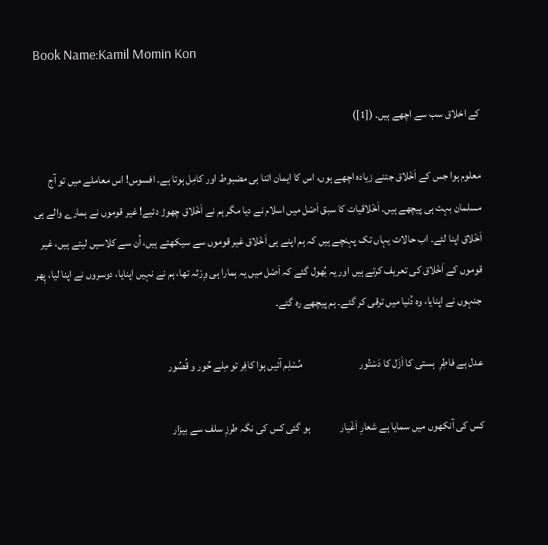Book Name:Kamil Momin Kon

کے اخلاق سب سے اچھے ہیں۔ ([1])

معلوم ہوا جس کے اَخْلاق جتنے زیادہ اچھے ہوں، اس کا ایمان اتنا ہی مضبوط اور کامِل ہوتا ہے۔ افسوس! اس معاملے میں تو آج مسلمان بہت ہی پیچھے ہیں۔ اَخْلاقیات کا سبق اَصْل میں اسلام نے دیا مگر ہم نے اَخْلاق چھوڑ دئیے! غیر قوموں نے ہمارے والے ہی اَخْلاق اپنا لئے۔ اب حالات یہاں تک پہنچے ہیں کہ ہم اپنے ہی اَخْلاق غیر قوموں سے سیکھتے ہیں، اُن سے کلاسیں لیتے ہیں، غیر قوموں کے اَخْلاق کی تعریف کرتے ہیں اور یہ بُھول گئے کہ اَصْل میں یہ ہمارا ہی وِرْثہ تھا، ہم نے نہیں اپنایا، دوسروں نے اپنا لیا، پِھر جنہوں نے اپنایا، وہ دُنیا میں ترقی کر گئے۔ ہم پیچھے رہ گئے۔

عدل ہے فاطِرِ  ہستی کا اَزَل کا دَسْتُور                           مُسْلِم آئیں ہوا کافِر تو مِلے حُور و قُصُور

کس کی آنکھوں میں سمایا ہے شعارِ اَغْیار              ہو گئی کس کی نگہ طرزِ سلف سے بیزار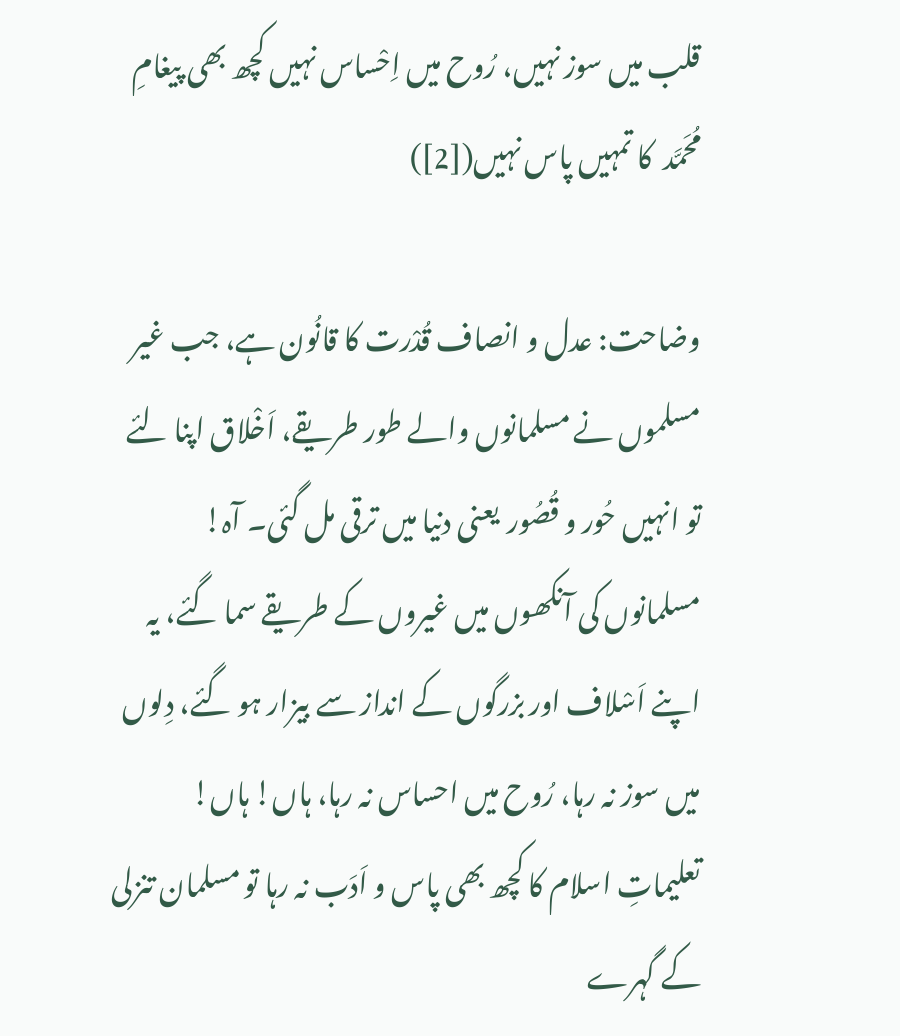قلب میں سوز نہیں، رُوح میں اِحْساس نہیں کچھ بھی پیغامِ مُحَمَّد  کا تمہیں پاس نہیں([2])

وضاحت: عدل و انصاف قُدْرت کا قانُون ہے، جب غیر مسلموں نے مسلمانوں والے طور طریقے، اَخْلاق اپنا لئے تو انہیں حُور و قُصُور  یعنی دنیا میں ترقی مل گئی۔ آہ! مسلمانوں کی آنکھوں میں غیروں کے طریقے سما گئے، یہ اپنے اَسْلاف اور بزرگوں کے انداز سے بیزار ہو گئے، دِلوں میں سوز نہ رہا، رُوح میں احساس نہ رہا، ہاں! ہاں! تعلیماتِ اسلام کا کچھ بھی پاس و اَدَب نہ رہا تو مسلمان تنزلی کے گہرے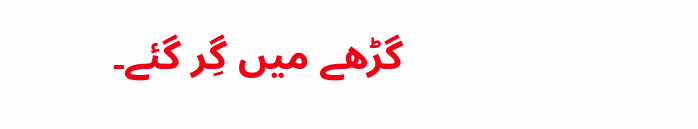گڑھے میں گِر گئے۔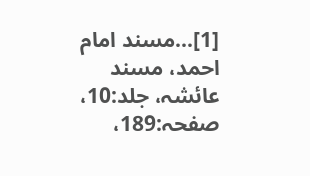[1]...مسند امام احمد، مسند عائشہ، جلد:10، صفحہ:189،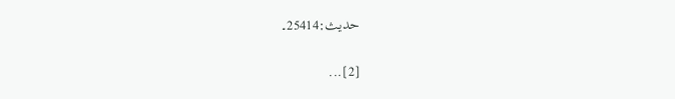حدیث:25414۔

[2]...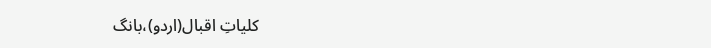کلیاتِ اقبال(اردو)،بانگ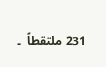231 ملتقطاً  ۔